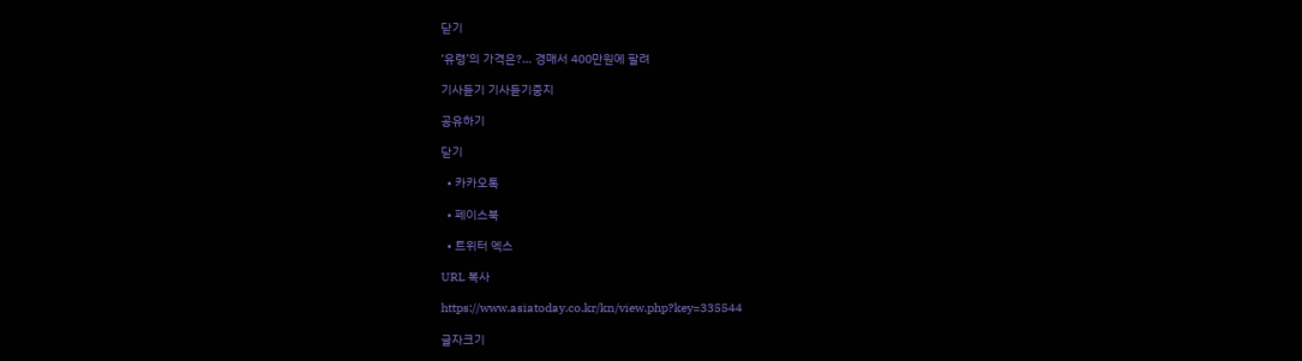닫기

‘유령’의 가격은?… 경매서 400만원에 팔려

기사듣기 기사듣기중지

공유하기

닫기

  • 카카오톡

  • 페이스북

  • 트위터 엑스

URL 복사

https://www.asiatoday.co.kr/kn/view.php?key=335544

글자크기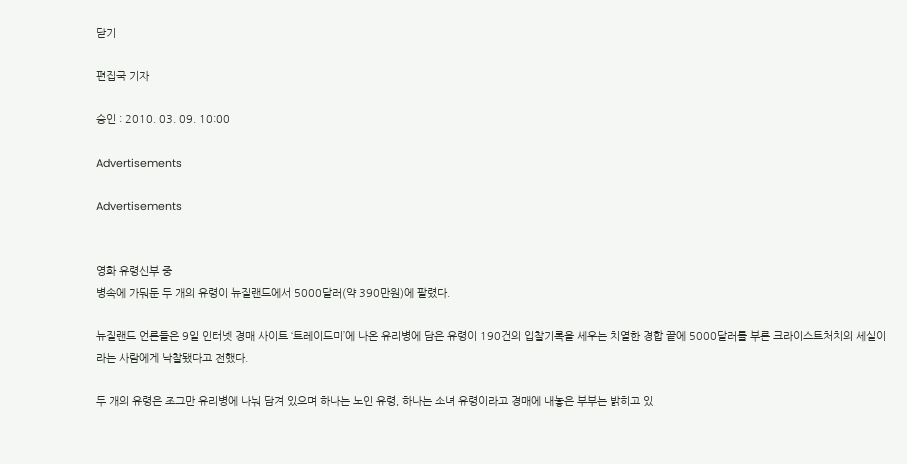닫기

편집국 기자

승인 : 2010. 03. 09. 10:00

Advertisements

Advertisements


영화 유령신부 중
병속에 가둬둔 두 개의 유령이 뉴질랜드에서 5000달러(약 390만원)에 팔렸다.

뉴질랜드 언론들은 9일 인터넷 경매 사이트 ‘트레이드미’에 나온 유리병에 담은 유령이 190건의 입찰기록을 세우는 치열한 경합 끝에 5000달러를 부른 크라이스트처치의 세실이라는 사람에게 낙찰됐다고 전했다.

두 개의 유령은 조그만 유리병에 나눠 담겨 있으며 하나는 노인 유령, 하나는 소녀 유령이라고 경매에 내놓은 부부는 밝히고 있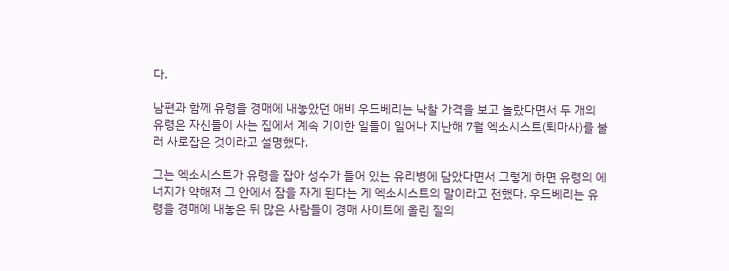다.

남편과 함께 유령을 경매에 내놓았던 애비 우드베리는 낙찰 가격을 보고 놀랐다면서 두 개의 유령은 자신들이 사는 집에서 계속 기이한 일들이 일어나 지난해 7월 엑소시스트(퇴마사)를 불러 사로잡은 것이라고 설명했다.

그는 엑소시스트가 유령을 잡아 성수가 들어 있는 유리병에 담았다면서 그렇게 하면 유령의 에너지가 약해져 그 안에서 잠을 자게 된다는 게 엑소시스트의 말이라고 전했다. 우드베리는 유령을 경매에 내놓은 뒤 많은 사람들이 경매 사이트에 올린 질의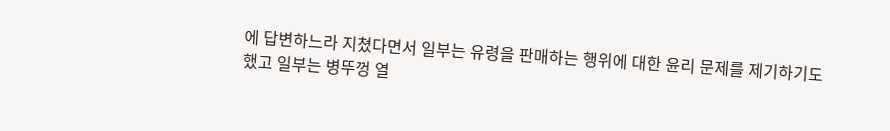에 답변하느라 지쳤다면서 일부는 유령을 판매하는 행위에 대한 윤리 문제를 제기하기도 했고 일부는 병뚜껑 열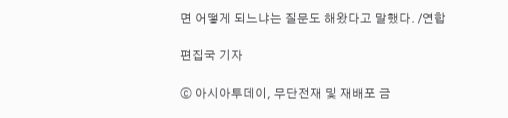면 어떻게 되느냐는 질문도 해왔다고 말했다. /연합

편집국 기자

ⓒ 아시아투데이, 무단전재 및 재배포 금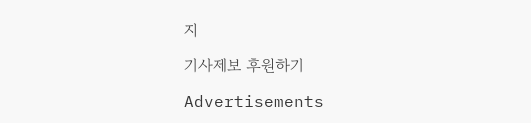지

기사제보 후원하기

Advertisements